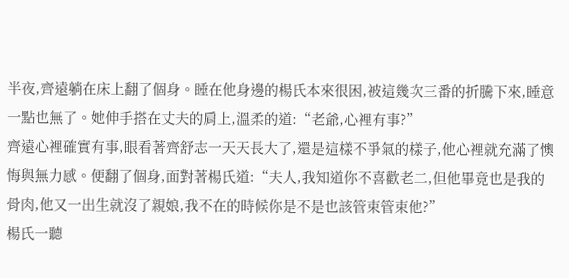半夜,齊遠躺在床上翻了個身。睡在他身邊的楊氏本來很困,被這幾次三番的折騰下來,睡意一點也無了。她伸手搭在丈夫的肩上,溫柔的道:“老爺,心裡有事?”
齊遠心裡確實有事,眼看著齊舒志一天天長大了,還是這樣不爭氣的樣子,他心裡就充滿了懊悔與無力感。便翻了個身,面對著楊氏道:“夫人,我知道你不喜歡老二,但他畢竟也是我的骨肉,他又一出生就沒了親娘,我不在的時候你是不是也該管束管束他?”
楊氏一聽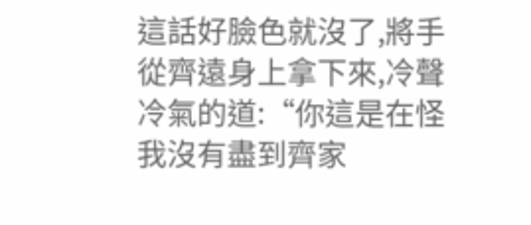這話好臉色就沒了,將手從齊遠身上拿下來,冷聲冷氣的道:“你這是在怪我沒有盡到齊家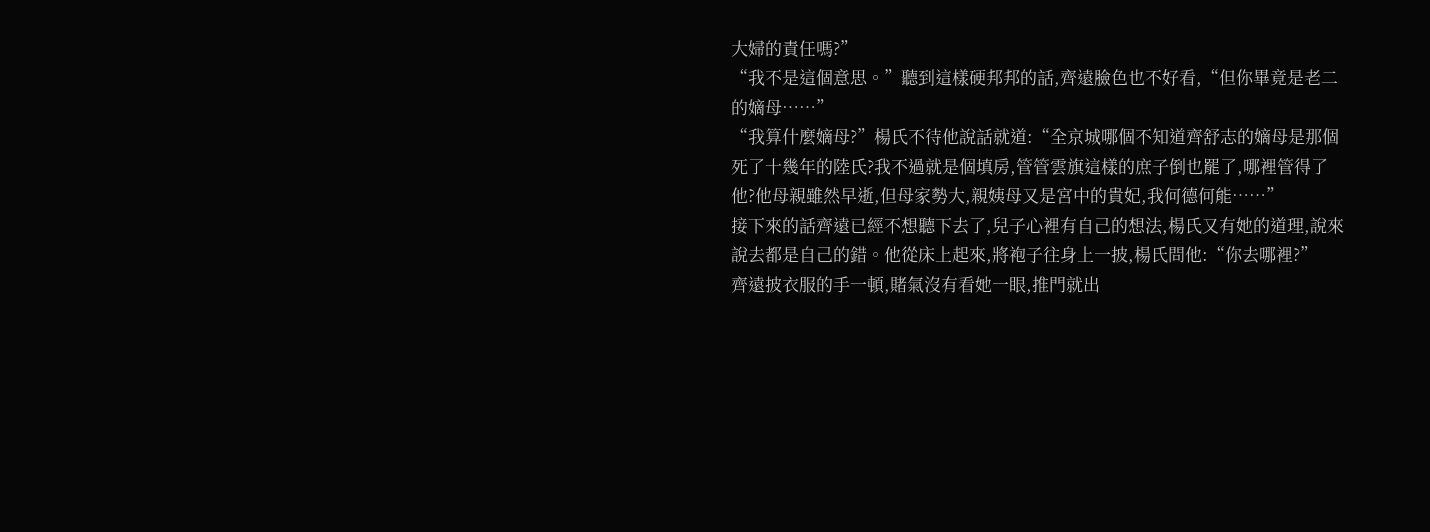大婦的責任嗎?”
“我不是這個意思。”聽到這樣硬邦邦的話,齊遠臉色也不好看,“但你畢竟是老二的嫡母……”
“我算什麼嫡母?”楊氏不待他說話就道:“全京城哪個不知道齊舒志的嫡母是那個死了十幾年的陸氏?我不過就是個填房,管管雲旗這樣的庶子倒也罷了,哪裡管得了他?他母親雖然早逝,但母家勢大,親姨母又是宮中的貴妃,我何德何能……”
接下來的話齊遠已經不想聽下去了,兒子心裡有自己的想法,楊氏又有她的道理,說來說去都是自己的錯。他從床上起來,將袍子往身上一披,楊氏問他:“你去哪裡?”
齊遠披衣服的手一頓,賭氣沒有看她一眼,推門就出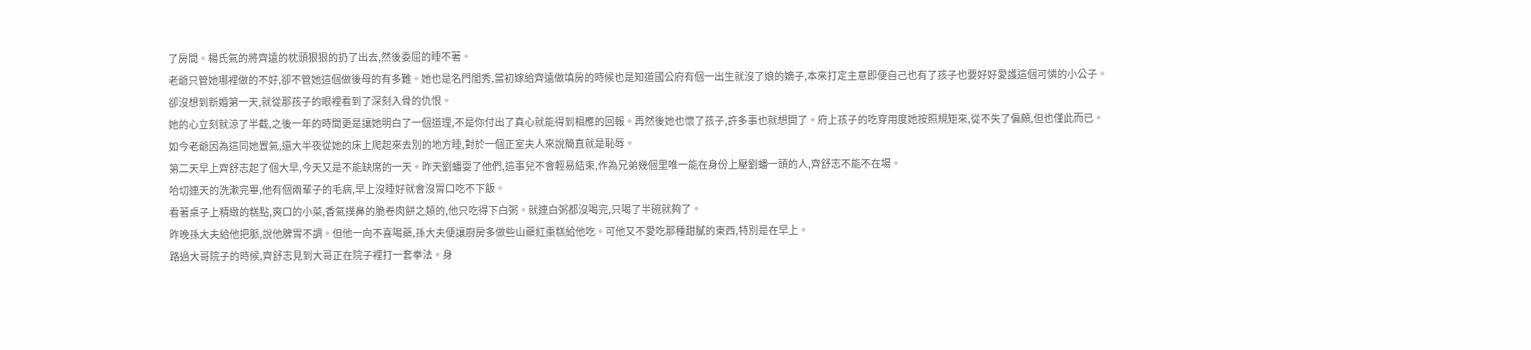了房間。楊氏氣的將齊遠的枕頭狠狠的扔了出去,然後委屈的睡不著。
老爺只管她哪裡做的不好,卻不管她這個做後母的有多難。她也是名門閨秀,當初嫁給齊遠做填房的時候也是知道國公府有個一出生就沒了娘的嫡子,本來打定主意即便自己也有了孩子也要好好愛護這個可憐的小公子。
卻沒想到新婚第一天,就從那孩子的眼裡看到了深刻入骨的仇恨。
她的心立刻就涼了半截,之後一年的時間更是讓她明白了一個道理,不是你付出了真心就能得到相應的回報。再然後她也懷了孩子,許多事也就想開了。府上孩子的吃穿用度她按照規矩來,從不失了偏頗,但也僅此而已。
如今老爺因為這同她置氣,還大半夜從她的床上爬起來去別的地方睡,對於一個正室夫人來說簡直就是恥辱。
第二天早上齊舒志起了個大早,今天又是不能缺席的一天。昨天劉蟠耍了他們,這事兒不會輕易結束,作為兄弟幾個里唯一能在身份上壓劉蟠一頭的人,齊舒志不能不在場。
哈切連天的洗漱完畢,他有個兩輩子的毛病,早上沒睡好就會沒胃口吃不下飯。
看著桌子上精緻的糕點,爽口的小菜,香氣撲鼻的脆卷肉餅之類的,他只吃得下白粥。就連白粥都沒喝完,只喝了半碗就夠了。
昨晚孫大夫給他把脈,說他脾胃不調。但他一向不喜喝藥,孫大夫便讓廚房多做些山藥紅棗糕給他吃。可他又不愛吃那種甜膩的東西,特別是在早上。
路過大哥院子的時候,齊舒志見到大哥正在院子裡打一套拳法。身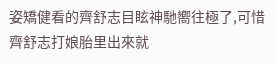姿矯健看的齊舒志目眩神馳嚮往極了,可惜齊舒志打娘胎里出來就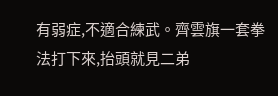有弱症,不適合練武。齊雲旗一套拳法打下來,抬頭就見二弟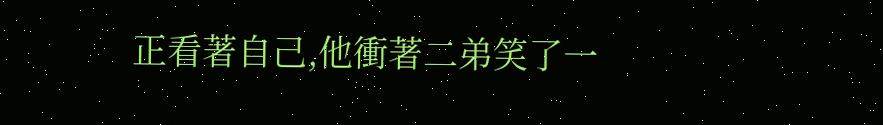正看著自己,他衝著二弟笑了一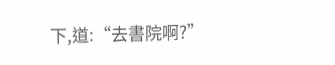下,道:“去書院啊?”